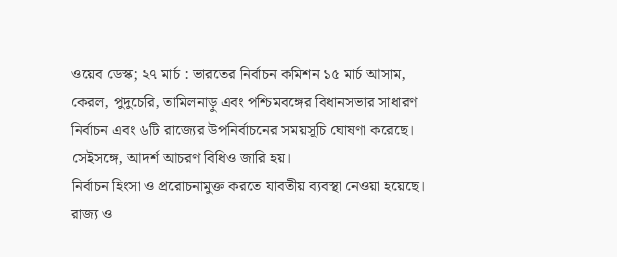ওয়েব ডেস্ক; ২৭ মার্চ : ভারতের নির্বাচন কমিশন ১৫ মার্চ আসাম, কেরল, পুদুচেরি, তামিলনাড়ু এবং পশ্চিমবঙ্গের বিধানসভার সাধারণ নির্বাচন এবং ৬টি রাজ্যের উপনির্বাচনের সময়সূচি ঘোষণা করেছে। সেইসঙ্গে, আদর্শ আচরণ বিধিও জারি হয়।
নির্বাচন হিংসা ও প্ররোচনামুক্ত করতে যাবতীয় ব্যবস্থা নেওয়া হয়েছে। রাজ্য ও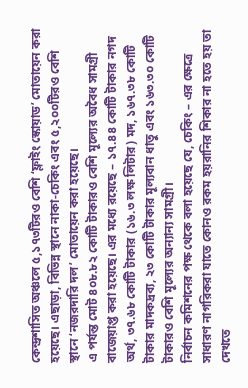কেন্দ্রশাসিত অঞ্চলে ৫,১৭৩টিরও বেশি ‘ফ্লাইং স্কোয়াড’ মোতায়েন করা হয়েছে। এছাড়া, বিভিন্ন স্থানে নাকা-চেকিং এবং ৫,২০০টিরও বেশি স্থানে ‘নজরদারি দল’ মোতায়েন করা হয়েছে।
এ পর্যন্ত মোট ৪০৮.৮২ কোটি টাকারও বেশি মূল্যের অবৈধ সামগ্রী বাজেয়াপ্ত করা হয়েছে। এর মধ্যে রয়েছে – ১৭.৪৪ কোটি টাকার নগদ অর্থ, ৩৭.৬৮ কোটি টাকার (১৬.৩ লক্ষ লিটার) মদ, ১৬৭.৩৮ কোটি টাকার মাদকদ্রব্য, ২৩ কোটি টাকার মূল্যবান ধাতু এবং ১৬৩.৩০ কোটি টাকারও বেশি মূল্যের অন্যান্য সামগ্রী।
নির্বাচন কমিশনের পক্ষ থেকে বলা হয়েছে যে, চেকিং – এর ক্ষেত্রে সাধারণ নাগরিকরা যাতে কোনও রকম হয়রানির শিকার না হতে হয় তা দেখতে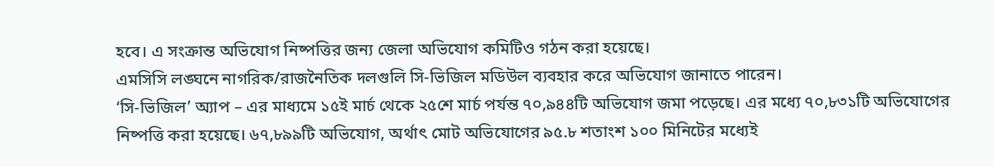হবে। এ সংক্রান্ত অভিযোগ নিষ্পত্তির জন্য জেলা অভিযোগ কমিটিও গঠন করা হয়েছে।
এমসিসি লঙ্ঘনে নাগরিক/রাজনৈতিক দলগুলি সি-ভিজিল মডিউল ব্যবহার করে অভিযোগ জানাতে পারেন।
‘সি-ভিজিল’ অ্যাপ – এর মাধ্যমে ১৫ই মার্চ থেকে ২৫শে মার্চ পর্যন্ত ৭০,৯৪৪টি অভিযোগ জমা পড়েছে। এর মধ্যে ৭০,৮৩১টি অভিযোগের নিষ্পত্তি করা হয়েছে। ৬৭,৮৯৯টি অভিযোগ, অর্থাৎ মোট অভিযোগের ৯৫.৮ শতাংশ ১০০ মিনিটের মধ্যেই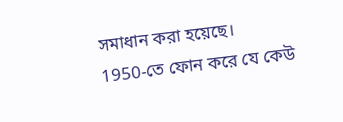সমাধান করা হয়েছে।
1950-তে ফোন করে যে কেউ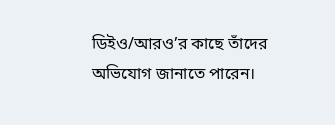ডিইও/আরও’র কাছে তাঁদের অভিযোগ জানাতে পারেন।